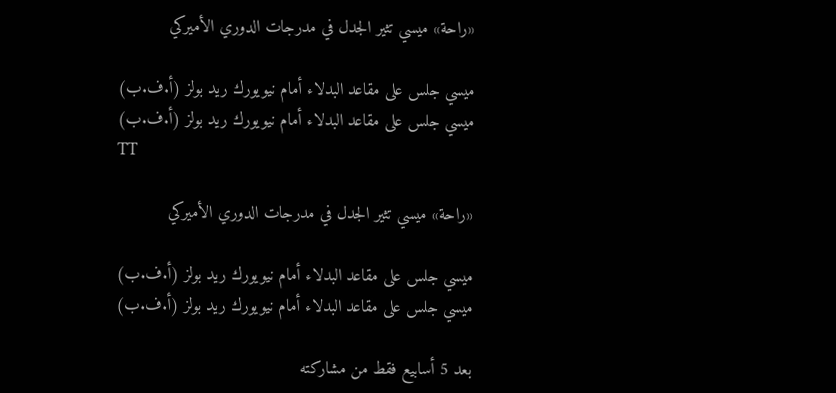«راحة» ميسي تثير الجدل في مدرجات الدوري الأميركي

ميسي جلس على مقاعد البدلاء أمام نيويورك ريد بولز (أ.ف.ب)
ميسي جلس على مقاعد البدلاء أمام نيويورك ريد بولز (أ.ف.ب)
TT

«راحة» ميسي تثير الجدل في مدرجات الدوري الأميركي

ميسي جلس على مقاعد البدلاء أمام نيويورك ريد بولز (أ.ف.ب)
ميسي جلس على مقاعد البدلاء أمام نيويورك ريد بولز (أ.ف.ب)

بعد 5 أسابيع فقط من مشاركته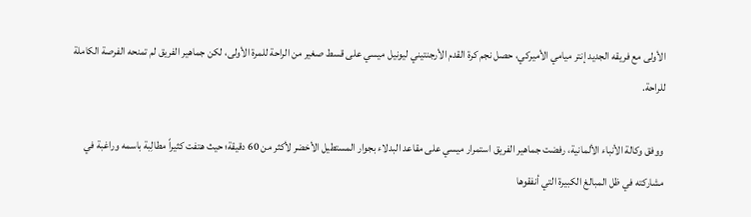الأولى مع فريقه الجديد إنتر ميامي الأميركي، حصل نجم كرة القدم الأرجنتيني ليونيل ميسي على قسط صغير من الراحة للمرة الأولى، لكن جماهير الفريق لم تمنحه الفرصة الكاملة للراحة.

ووفق وكالة الأنباء الألمانية، رفضت جماهير الفريق استمرار ميسي على مقاعد البدلاء بجوار المستطيل الأخضر لأكثر من 60 دقيقة؛ حيث هتفت كثيراً مطالِبة باسمه وراغبة في مشاركته في ظل المبالغ الكبيرة التي أنفقوها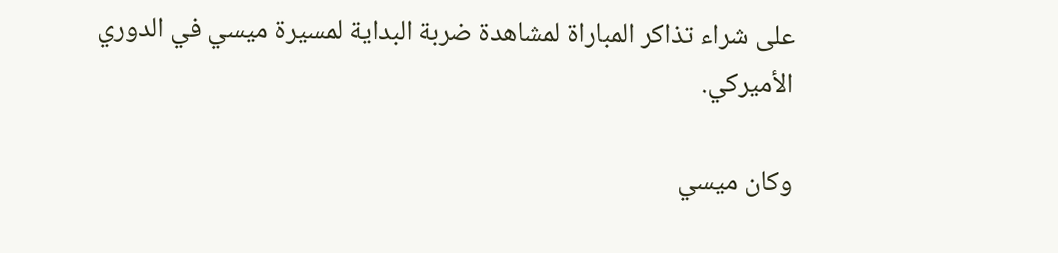على شراء تذاكر المباراة لمشاهدة ضربة البداية لمسيرة ميسي في الدوري الأميركي.

وكان ميسي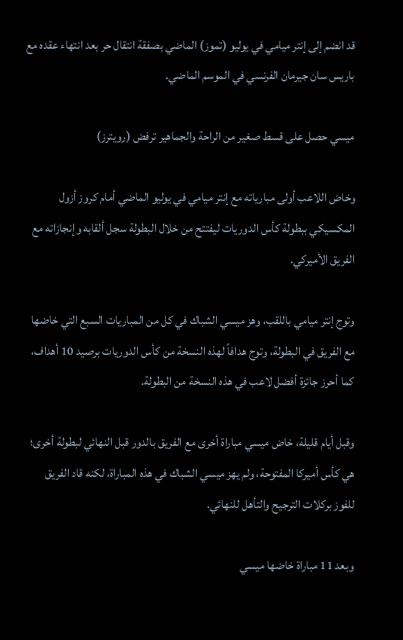قد انضم إلى إنتر ميامي في يوليو (تموز) الماضي بصفقة انتقال حر بعد انتهاء عقده مع باريس سان جيرمان الفرنسي في الموسم الماضي.

ميسي حصل على قسط صغير من الراحة والجماهير ترفض (رويترز)

وخاض اللاعب أولى مبارياته مع إنتر ميامي في يوليو الماضي أمام كروز أزول المكسيكي ببطولة كأس الدوريات ليفتتح من خلال البطولة سجل ألقابه وإنجازاته مع الفريق الأميركي.

وتوج إنتر ميامي باللقب، وهز ميسي الشباك في كل من المباريات السبع التي خاضها مع الفريق في البطولة، وتوج هدافاً لهذه النسخة من كأس الدوريات برصيد 10 أهداف، كما أحرز جائزة أفضل لاعب في هذه النسخة من البطولة.

وقبل أيام قليلة، خاض ميسي مباراة أخرى مع الفريق بالدور قبل النهائي لبطولة أخرى؛ هي كأس أميركا المفتوحة، ولم يهز ميسي الشباك في هذه المباراة، لكنه قاد الفريق للفوز بركلات الترجيح والتأهل للنهائي.

وبعد 11 مباراة خاضها ميسي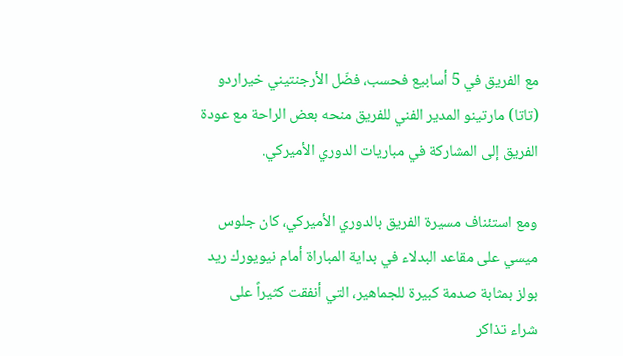مع الفريق في 5 أسابيع فحسب، فضّل الأرجنتيني خيراردو (تاتا) مارتينو المدير الفني للفريق منحه بعض الراحة مع عودة الفريق إلى المشاركة في مباريات الدوري الأميركي.

ومع استئناف مسيرة الفريق بالدوري الأميركي، كان جلوس ميسي على مقاعد البدلاء في بداية المباراة أمام نيويورك ريد بولز بمثابة صدمة كبيرة للجماهير، التي أنفقت كثيراً على شراء تذاكر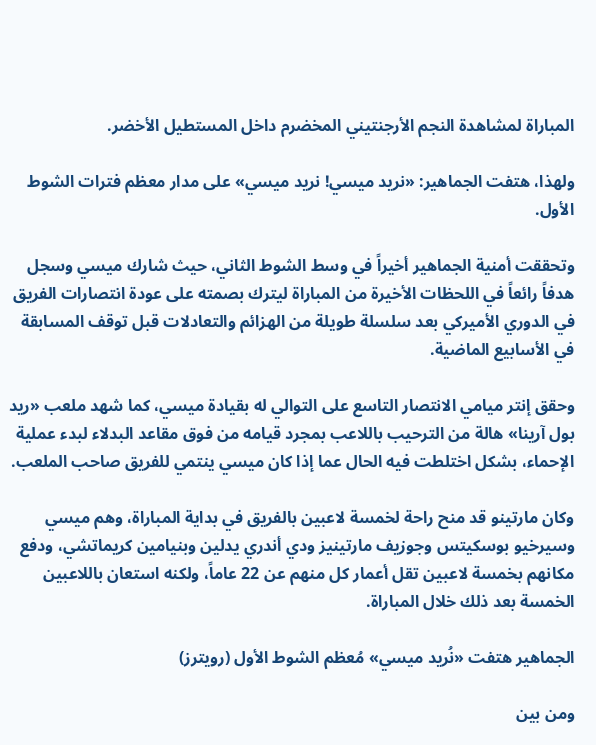المباراة لمشاهدة النجم الأرجنتيني المخضرم داخل المستطيل الأخضر.

ولهذا، هتفت الجماهير: «نريد ميسي! نريد ميسي» على مدار معظم فترات الشوط الأول.

وتحققت أمنية الجماهير أخيراً في وسط الشوط الثاني، حيث شارك ميسي وسجل هدفاً رائعاً في اللحظات الأخيرة من المباراة ليترك بصمته على عودة انتصارات الفريق في الدوري الأميركي بعد سلسلة طويلة من الهزائم والتعادلات قبل توقف المسابقة في الأسابيع الماضية.

وحقق إنتر ميامي الانتصار التاسع على التوالي له بقيادة ميسي، كما شهد ملعب «ريد بول آرينا» هالة من الترحيب باللاعب بمجرد قيامه من فوق مقاعد البدلاء لبدء عملية الإحماء، بشكل اختلطت فيه الحال عما إذا كان ميسي ينتمي للفريق صاحب الملعب.

وكان مارتينو قد منح راحة لخمسة لاعبين بالفريق في بداية المباراة، وهم ميسي وسيرخيو بوسكيتس وجوزيف مارتينيز ودي أندري يدلين وبنيامين كريماتشي، ودفع مكانهم بخمسة لاعبين تقل أعمار كل منهم عن 22 عاماً، ولكنه استعان باللاعبين الخمسة بعد ذلك خلال المباراة.

الجماهير هتفت «نُريد ميسي» مُعظم الشوط الأول (رويترز)

ومن بين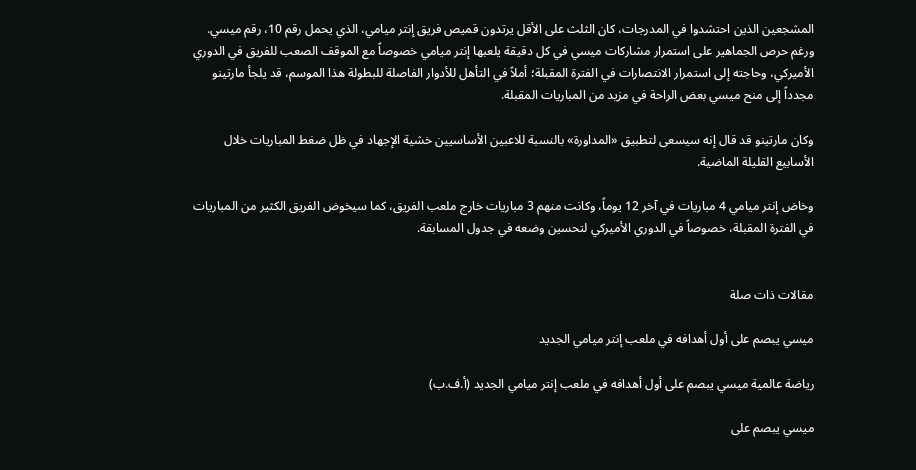المشجعين الذين احتشدوا في المدرجات، كان الثلث على الأقل يرتدون قميص فريق إنتر ميامي، الذي يحمل رقم 10، رقم ميسي. ورغم حرص الجماهير على استمرار مشاركات ميسي في كل دقيقة يلعبها إنتر ميامي خصوصاً مع الموقف الصعب للفريق في الدوري الأميركي، وحاجته إلى استمرار الانتصارات في الفترة المقبلة؛ أملاً في التأهل للأدوار الفاصلة للبطولة هذا الموسم، قد يلجأ مارتينو مجدداً إلى منح ميسي بعض الراحة في مزيد من المباريات المقبلة.

وكان مارتينو قد قال إنه سيسعى لتطبيق «المداورة» بالنسبة للاعبين الأساسيين خشية الإجهاد في ظل ضغط المباريات خلال الأسابيع القليلة الماضية.

وخاض إنتر ميامي 4 مباريات في آخر 12 يوماً، وكانت منهم 3 مباريات خارج ملعب الفريق، كما سيخوض الفريق الكثير من المباريات في الفترة المقبلة، خصوصاً في الدوري الأميركي لتحسين وضعه في جدول المسابقة.


مقالات ذات صلة

ميسي يبصم على أول أهدافه في ملعب إنتر ميامي الجديد

رياضة عالمية ميسي يبصم على أول أهدافه في ملعب إنتر ميامي الجديد (أ.ف.ب)

ميسي يبصم على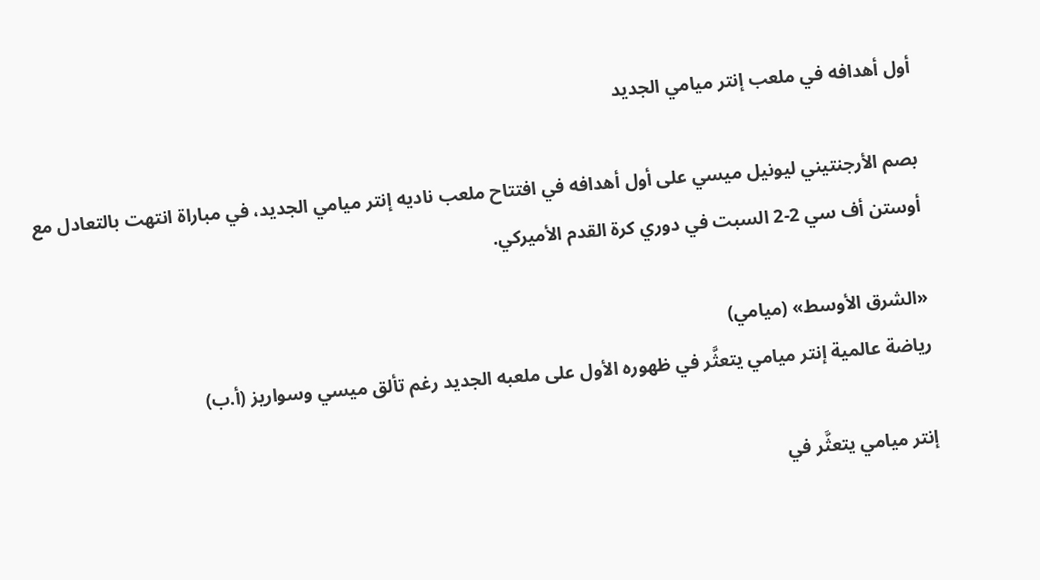أول أهدافه في ملعب إنتر ميامي الجديد

بصم الأرجنتيني ليونيل ميسي على أول أهدافه في افتتاح ملعب ناديه إنتر ميامي الجديد، في مباراة انتهت بالتعادل مع أوستن أف سي 2-2 السبت في دوري كرة القدم الأميركي.

«الشرق الأوسط» (ميامي)
رياضة عالمية إنتر ميامي يتعثَّر في ظهوره الأول على ملعبه الجديد رغم تألق ميسي وسواريز (أ.ب)

إنتر ميامي يتعثَّر في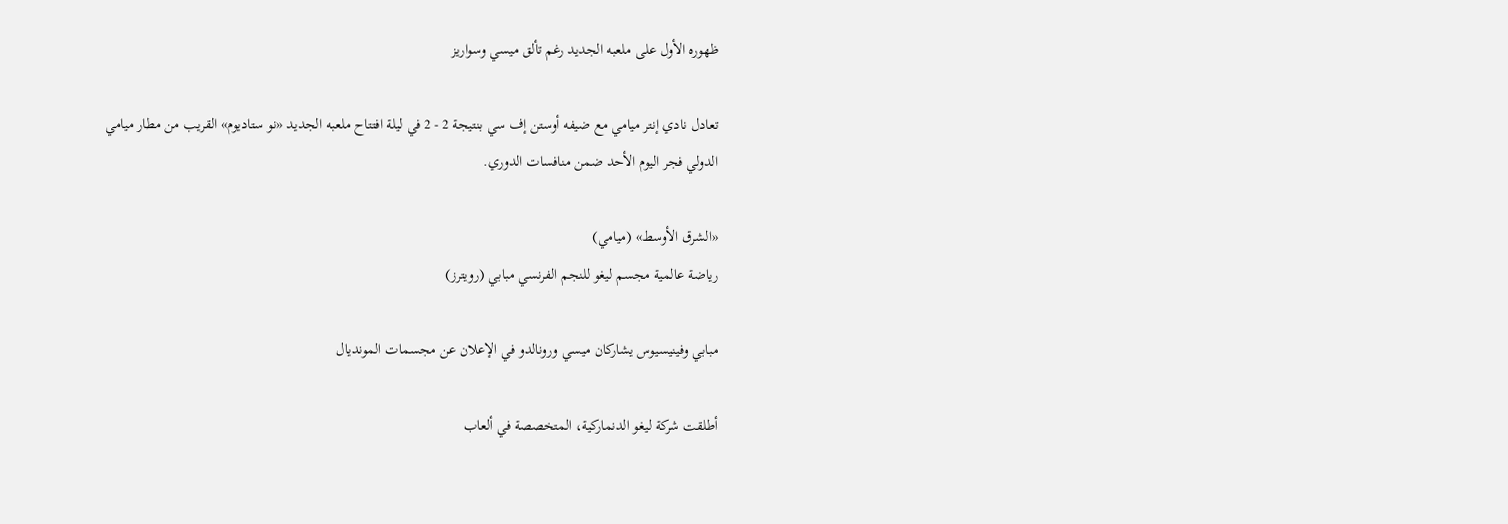ظهوره الأول على ملعبه الجديد رغم تألق ميسي وسواريز

تعادل نادي إنتر ميامي مع ضيفه أوستن إف سي بنتيجة 2 - 2 في ليلة افتتاح ملعبه الجديد «نو ستاديوم» القريب من مطار ميامي الدولي فجر اليوم الأحد ضمن منافسات الدوري.

«الشرق الأوسط» (ميامي)
رياضة عالمية مجسم ليغو للنجم الفرنسي مبابي (رويترز)

مبابي وفينيسيوس يشاركان ميسي ورونالدو في الإعلان عن مجسمات المونديال

أطلقت شركة ليغو الدنماركية، المتخصصة في ألعاب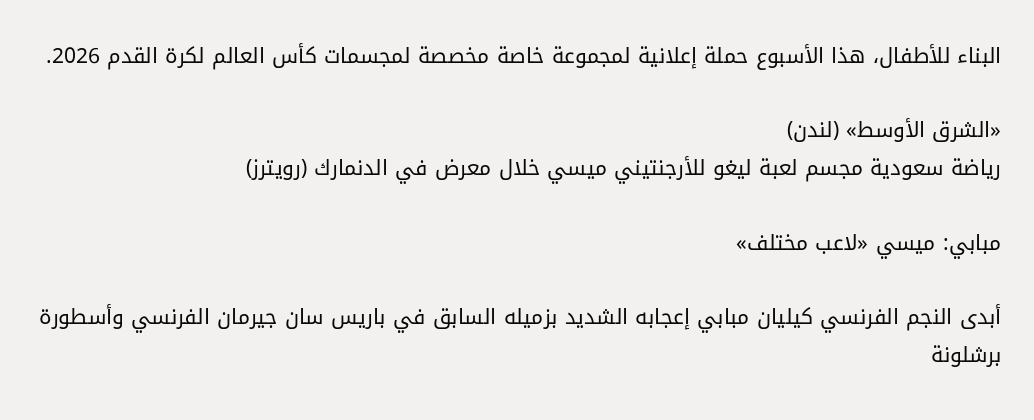البناء للأطفال، هذا الأسبوع حملة إعلانية لمجموعة خاصة مخصصة لمجسمات كأس العالم لكرة القدم 2026.

«الشرق الأوسط» (لندن)
رياضة سعودية مجسم لعبة ليغو للأرجنتيني ميسي خلال معرض في الدنمارك (رويترز)

مبابي: ميسي «لاعب مختلف»

أبدى النجم الفرنسي كيليان مبابي إعجابه الشديد بزميله السابق في باريس سان جيرمان الفرنسي وأسطورة برشلونة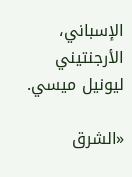الإسباني، الأرجنتيني ليونيل ميسي.

«الشرق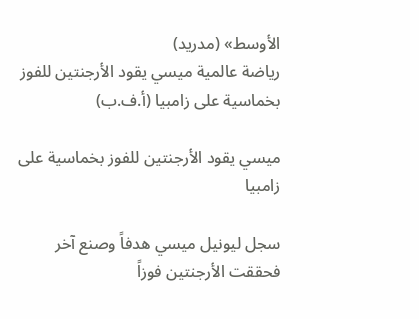الأوسط» (مدريد)
رياضة عالمية ميسي يقود الأرجنتين للفوز بخماسية على زامبيا (أ.ف.ب)

ميسي يقود الأرجنتين للفوز بخماسية على زامبيا

سجل ليونيل ميسي هدفاً وصنع آخر فحققت الأرجنتين فوزاً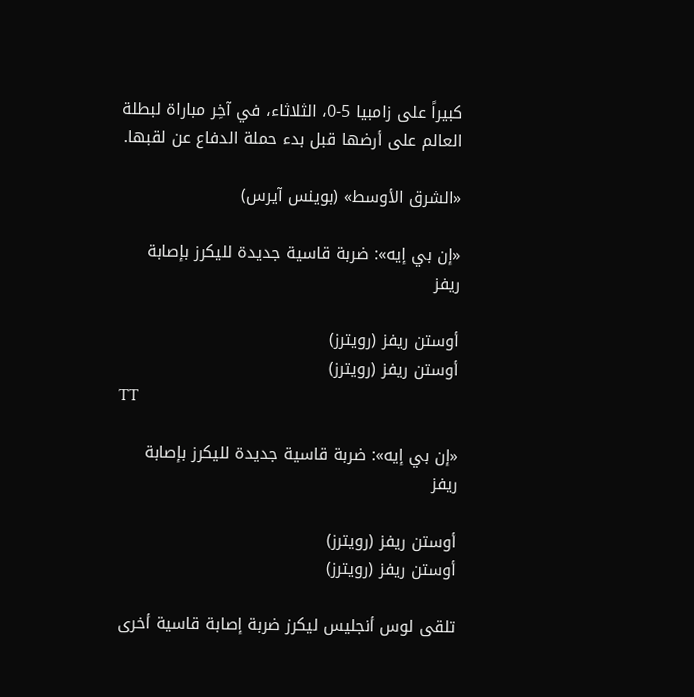كبيراً على زامبيا 5-0، الثلاثاء، في آخِر مباراة لبطلة العالم على أرضها قبل بدء حملة الدفاع عن لقبها.

«الشرق الأوسط» (بوينس آيرس)

«إن بي إيه»: ضربة قاسية جديدة لليكرز بإصابة ريفز

أوستن ريفز (رويترز)
أوستن ريفز (رويترز)
TT

«إن بي إيه»: ضربة قاسية جديدة لليكرز بإصابة ريفز

أوستن ريفز (رويترز)
أوستن ريفز (رويترز)

تلقى لوس أنجليس ليكرز ضربة إصابة قاسية أخرى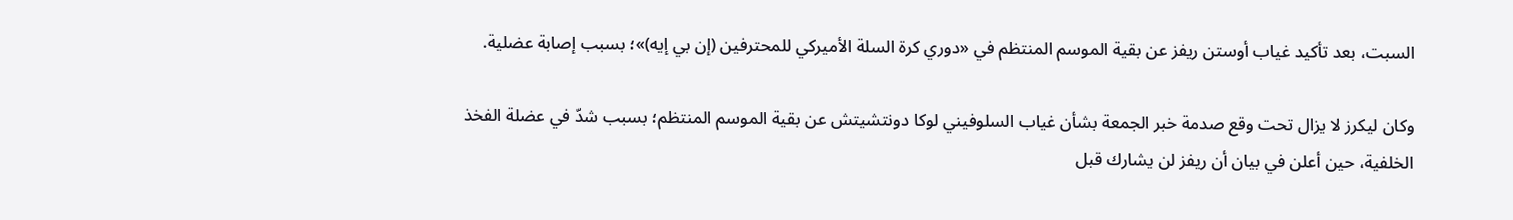السبت، بعد تأكيد غياب أوستن ريفز عن بقية الموسم المنتظم في «دوري كرة السلة الأميركي للمحترفين (إن بي إيه)»؛ بسبب إصابة عضلية.

وكان ليكرز لا يزال تحت وقع صدمة خبر الجمعة بشأن غياب السلوفيني لوكا دونتشيتش عن بقية الموسم المنتظم؛ بسبب شدّ في عضلة الفخذ الخلفية، حين أعلن في بيان أن ريفز لن يشارك قبل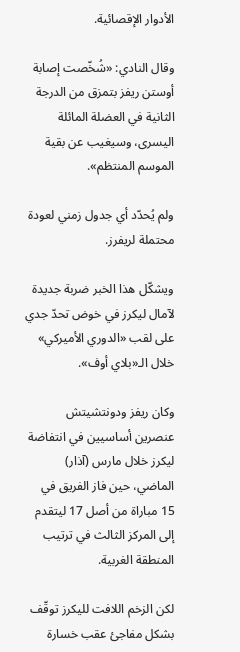الأدوار الإقصائية.

وقال النادي: «شُخّصت إصابة أوستن ريفز بتمزق من الدرجة الثانية في العضلة المائلة اليسرى، وسيغيب عن بقية الموسم المنتظم».

ولم يُحدّد أي جدول زمني لعودة محتملة لريفرز.

ويشكّل هذا الخبر ضربة جديدة لآمال ليكرز في خوض تحدّ جدي على لقب «الدوري الأميركي» خلال الـ«بلاي أوف».

وكان ريفز ودونتشيتش عنصرين أساسيين في انتفاضة ليكرز خلال مارس (آذار) الماضي، حين فاز الفريق في 15 مباراة من أصل 17 ليتقدم إلى المركز الثالث في ترتيب المنطقة الغربية.

لكن الزخم اللافت لليكرز توقّف بشكل مفاجئ عقب خسارة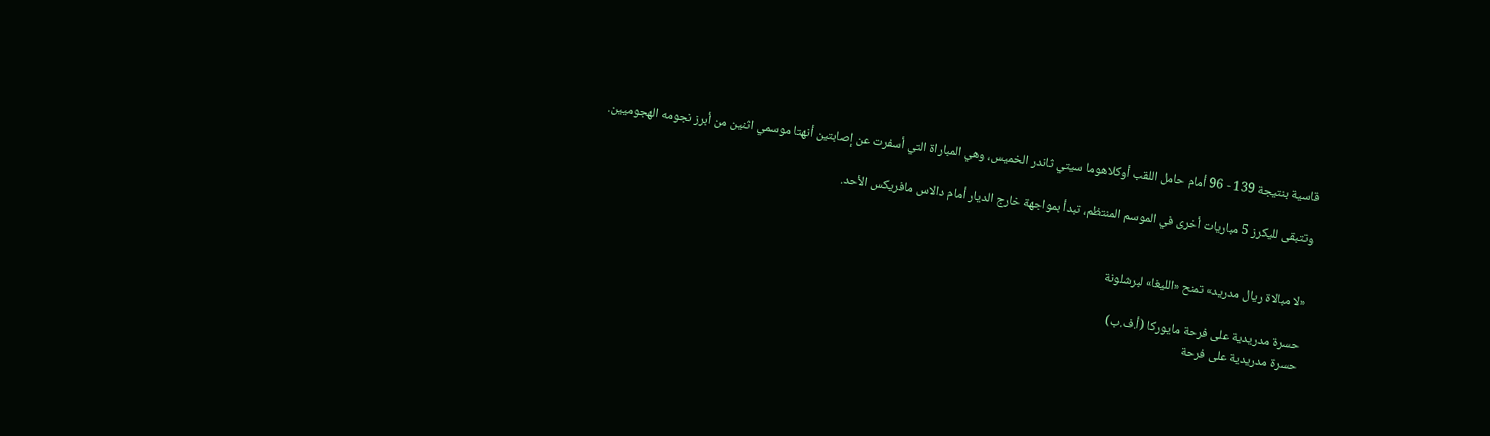قاسية بنتيجة 139 - 96 أمام حامل اللقب أوكلاهوما سيتي ثاندر الخميس، وهي المباراة التي أسفرت عن إصابتين أنهتا موسمي اثنين من أبرز نجومه الهجوميين.

وتتبقى لليكرز 5 مباريات أخرى في الموسم المنتظم، تبدأ بمواجهة خارج الديار أمام دالاس مافريكس الأحد.


«لا مبالاة ريال مدريد» تمنح «الليغا» لبرشلونة

حسرة مدريدية على فرحة مايوركا (أ.ف.ب)
حسرة مدريدية على فرحة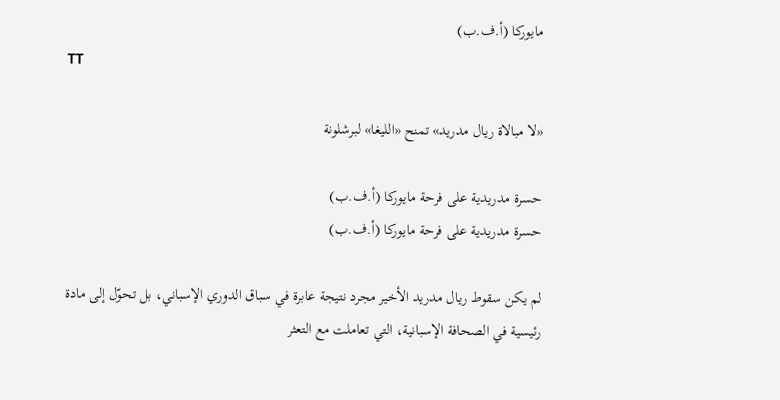مايوركا (أ.ف.ب)
TT

«لا مبالاة ريال مدريد» تمنح «الليغا» لبرشلونة

حسرة مدريدية على فرحة مايوركا (أ.ف.ب)
حسرة مدريدية على فرحة مايوركا (أ.ف.ب)

لم يكن سقوط ريال مدريد الأخير مجرد نتيجة عابرة في سباق الدوري الإسباني، بل تحوّل إلى مادة رئيسية في الصحافة الإسبانية، التي تعاملت مع التعثر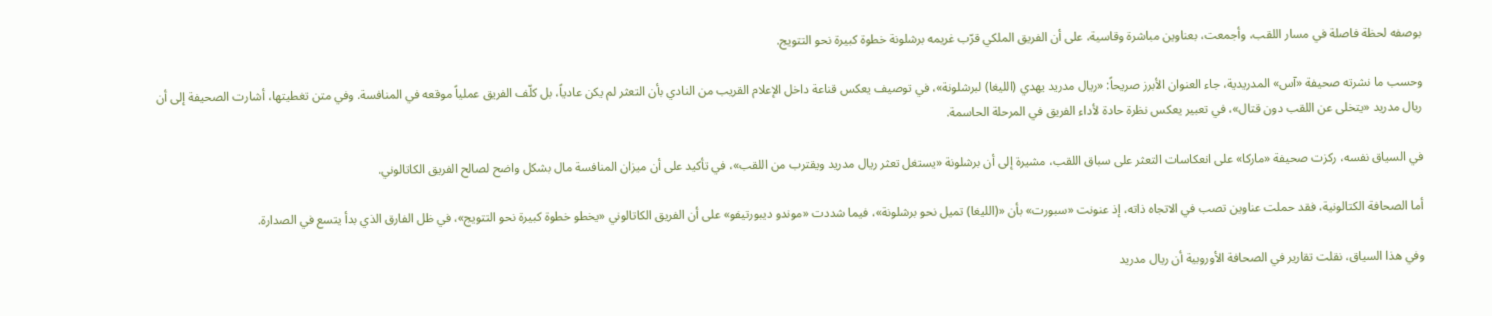بوصفه لحظة فاصلة في مسار اللقب، وأجمعت، بعناوين مباشرة وقاسية، على أن الفريق الملكي قرّب غريمه برشلونة خطوة كبيرة نحو التتويج.

وحسب ما نشرته صحيفة «آس» المدريدية، جاء العنوان الأبرز صريحاً: «ريال مدريد يهدي (الليغا) لبرشلونة»، في توصيف يعكس قناعة داخل الإعلام القريب من النادي بأن التعثر لم يكن عادياً، بل كلّف الفريق عملياً موقعه في المنافسة. وفي متن تغطيتها، أشارت الصحيفة إلى أن ريال مدريد «يتخلى عن اللقب دون قتال»، في تعبير يعكس نظرة حادة لأداء الفريق في المرحلة الحاسمة.

في السياق نفسه، ركزت صحيفة «ماركا» على انعكاسات التعثر على سباق اللقب، مشيرة إلى أن برشلونة «يستغل تعثر ريال مدريد ويقترب من اللقب»، في تأكيد على أن ميزان المنافسة مال بشكل واضح لصالح الفريق الكاتالوني.

أما الصحافة الكتالونية، فقد حملت عناوين تصب في الاتجاه ذاته، إذ عنونت «سبورت» بأن «(الليغا) تميل نحو برشلونة»، فيما شددت «موندو ديبورتيفو» على أن الفريق الكاتالوني «يخطو خطوة كبيرة نحو التتويج»، في ظل الفارق الذي بدأ يتسع في الصدارة.

وفي هذا السياق، نقلت تقارير في الصحافة الأوروبية أن ريال مدريد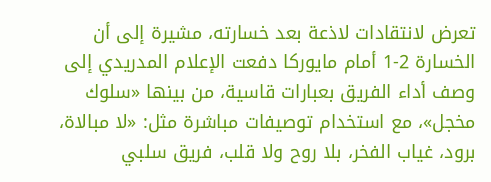تعرض لانتقادات لاذعة بعد خسارته، مشيرة إلى أن الخسارة 2-1 أمام مايوركا دفعت الإعلام المدريدي إلى وصف أداء الفريق بعبارات قاسية، من بينها «سلوك مخجل»، مع استخدام توصيفات مباشرة مثل: «لا مبالاة، برود، غياب الفخر، بلا روح ولا قلب، فريق سلبي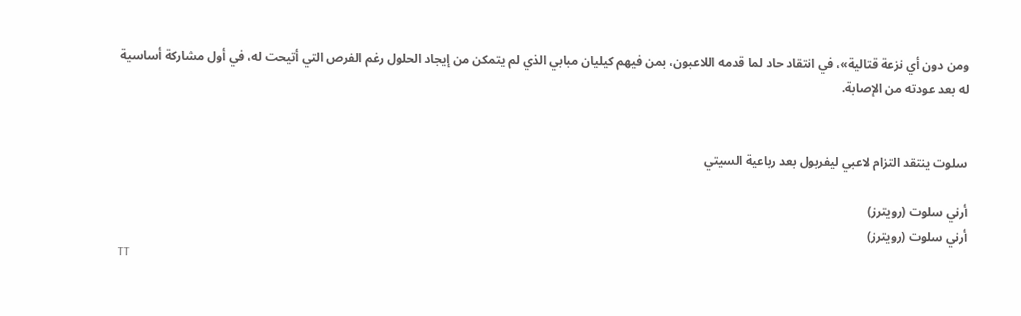ومن دون أي نزعة قتالية»، في انتقاد حاد لما قدمه اللاعبون، بمن فيهم كيليان مبابي الذي لم يتمكن من إيجاد الحلول رغم الفرص التي أتيحت له، في أول مشاركة أساسية له بعد عودته من الإصابة.


سلوت ينتقد التزام لاعبي ليفربول بعد رباعية السيتي

أرني سلوت (رويترز)
أرني سلوت (رويترز)
TT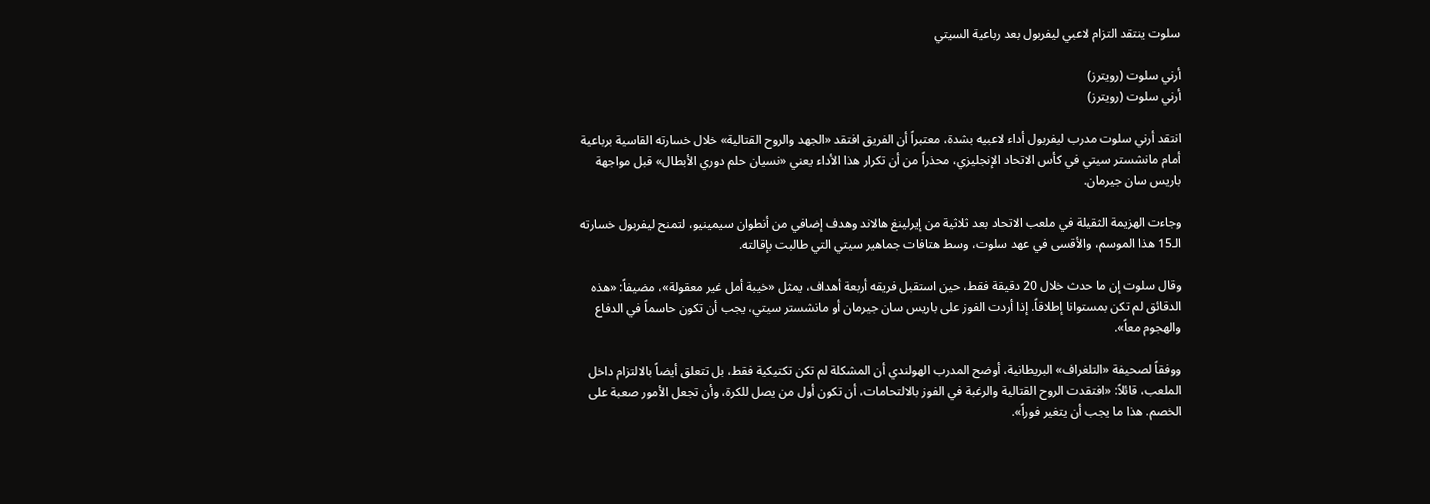سلوت ينتقد التزام لاعبي ليفربول بعد رباعية السيتي

أرني سلوت (رويترز)
أرني سلوت (رويترز)

انتقد أرني سلوت مدرب ليفربول أداء لاعبيه بشدة، معتبراً أن الفريق افتقد «الجهد والروح القتالية» خلال خسارته القاسية برباعية أمام مانشستر سيتي في كأس الاتحاد الإنجليزي، محذراً من أن تكرار هذا الأداء يعني «نسيان حلم دوري الأبطال» قبل مواجهة باريس سان جيرمان.

وجاءت الهزيمة الثقيلة في ملعب الاتحاد بعد ثلاثية من إيرلينغ هالاند وهدف إضافي من أنطوان سيمينيو، لتمنح ليفربول خسارته الـ15 هذا الموسم، والأقسى في عهد سلوت، وسط هتافات جماهير سيتي التي طالبت بإقالته.

وقال سلوت إن ما حدث خلال 20 دقيقة فقط، حين استقبل فريقه أربعة أهداف، يمثل «خيبة أمل غير معقولة»، مضيفاً: «هذه الدقائق لم تكن بمستوانا إطلاقاً. إذا أردت الفوز على باريس سان جيرمان أو مانشستر سيتي، يجب أن تكون حاسماً في الدفاع والهجوم معاً».

ووفقاً لصحيفة «التلغراف» البريطانية، أوضح المدرب الهولندي أن المشكلة لم تكن تكتيكية فقط، بل تتعلق أيضاً بالالتزام داخل الملعب، قائلاً: «افتقدت الروح القتالية والرغبة في الفوز بالالتحامات، أن تكون أول من يصل للكرة، وأن تجعل الأمور صعبة على الخصم. هذا ما يجب أن يتغير فوراً».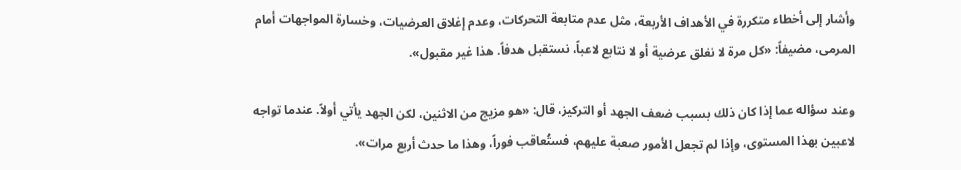وأشار إلى أخطاء متكررة في الأهداف الأربعة، مثل عدم متابعة التحركات، وعدم إغلاق العرضيات، وخسارة المواجهات أمام المرمى، مضيفاً: «كل مرة لا نغلق عرضية أو لا نتابع لاعباً، نستقبل هدفاً. هذا غير مقبول».

وعند سؤاله عما إذا كان ذلك بسبب ضعف الجهد أو التركيز، قال: «هو مزيج من الاثنين، لكن الجهد يأتي أولاً. عندما تواجه لاعبين بهذا المستوى، وإذا لم تجعل الأمور صعبة عليهم، فستُعاقب فوراً، وهذا ما حدث أربع مرات».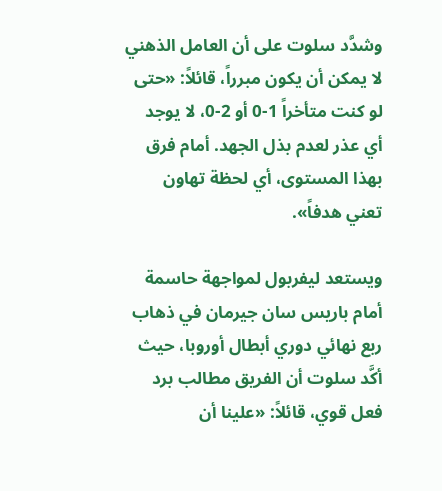وشدَّد سلوت على أن العامل الذهني لا يمكن أن يكون مبرراً، قائلاً: «حتى لو كنت متأخراً 1-0 أو 2-0، لا يوجد أي عذر لعدم بذل الجهد. أمام فرق بهذا المستوى، أي لحظة تهاون تعني هدفاً».

ويستعد ليفربول لمواجهة حاسمة أمام باريس سان جيرمان في ذهاب ربع نهائي دوري أبطال أوروبا، حيث أكَّد سلوت أن الفريق مطالب برد فعل قوي، قائلاً: «علينا أن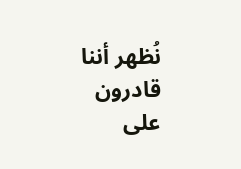نُظهر أننا قادرون على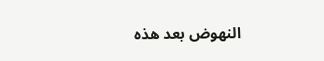النهوض بعد هذه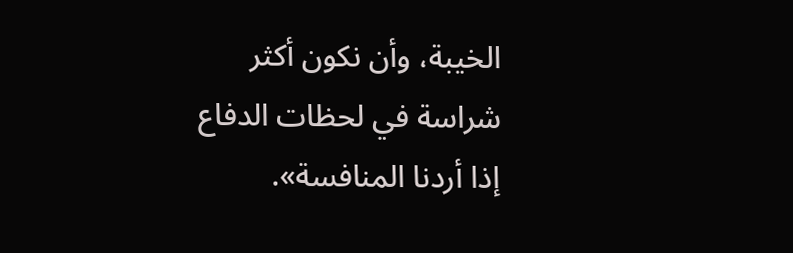الخيبة، وأن نكون أكثر شراسة في لحظات الدفاع إذا أردنا المنافسة».